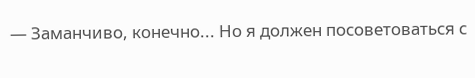— Заманчиво, конечно... Но я должен посоветоваться с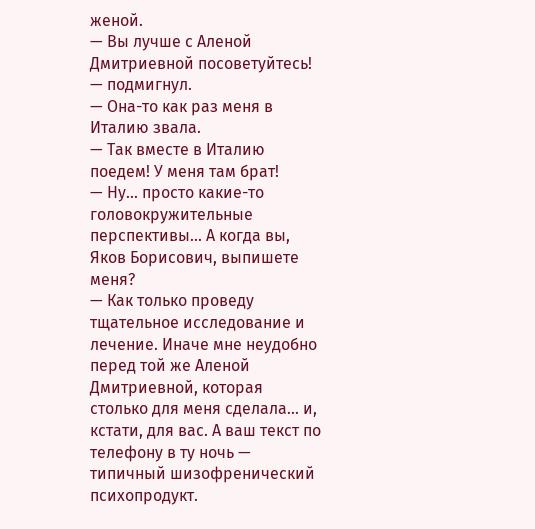женой.
— Вы лучше с Аленой Дмитриевной посоветуйтесь! — подмигнул.
— Она-то как раз меня в Италию звала.
— Так вместе в Италию поедем! У меня там брат!
— Ну... просто какие-то головокружительные перспективы... А когда вы, Яков Борисович, выпишете меня?
— Как только проведу тщательное исследование и лечение. Иначе мне неудобно перед той же Аленой Дмитриевной, которая столько для меня сделала... и, кстати, для вас. А ваш текст по телефону в ту ночь — типичный шизофренический психопродукт.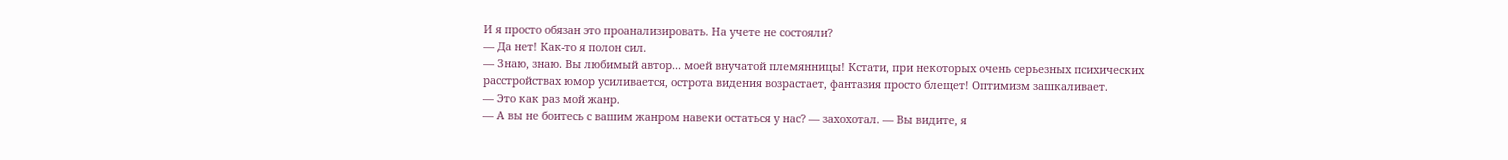И я просто обязан это проанализировать. На учете не состояли?
— Да нет! Как-то я полон сил.
— Знаю, знаю. Вы любимый автор... моей внучатой племянницы! Кстати, при некоторых очень серьезных психических расстройствах юмор усиливается, острота видения возрастает, фантазия просто блещет! Оптимизм зашкаливает.
— Это как раз мой жанр.
— А вы не боитесь с вашим жанром навеки остаться у нас? — захохотал. — Вы видите, я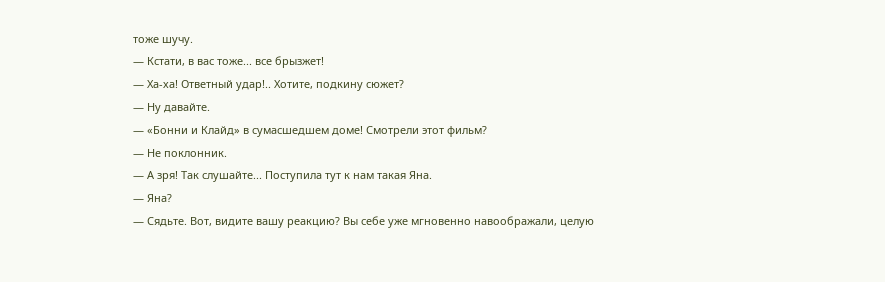тоже шучу.
— Кстати, в вас тоже... все брызжет!
— Ха-ха! Ответный удар!.. Хотите, подкину сюжет?
— Ну давайте.
— «Бонни и Клайд» в сумасшедшем доме! Смотрели этот фильм?
— Не поклонник.
— А зря! Так слушайте... Поступила тут к нам такая Яна.
— Яна?
— Сядьте. Вот, видите вашу реакцию? Вы себе уже мгновенно навоображали, целую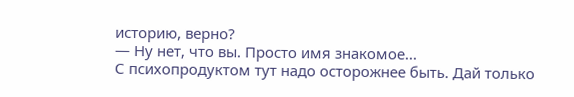историю, верно?
— Ну нет, что вы. Просто имя знакомое...
С психопродуктом тут надо осторожнее быть. Дай только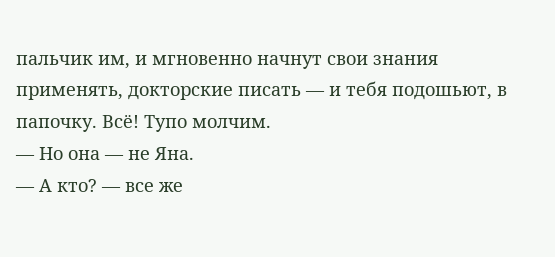пальчик им, и мгновенно начнут свои знания применять, докторские писать — и тебя подошьют, в папочку. Всё! Тупо молчим.
— Но она — не Яна.
— А кто? — все же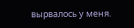вырвалось у меня.